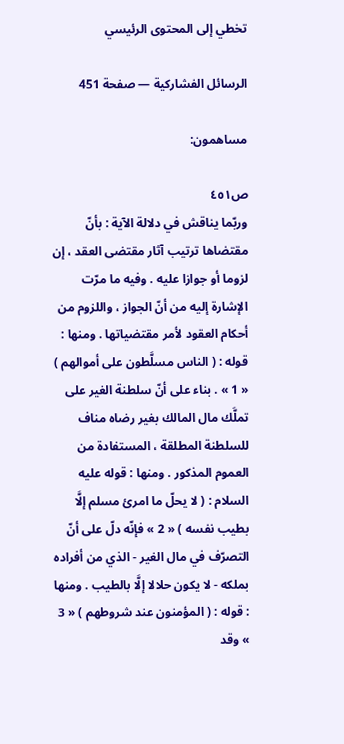تخطي إلى المحتوى الرئيسي

الرسائل الفشاركية — صفحة 451

مساهمون:

ص٤٥١
وربّما يناقش في دلالة الآية : بأنّ مقتضاها ترتيب آثار مقتضى العقد ، إن لزوما أو جوازا عليه . وفيه ما مرّت الإشارة إليه من أنّ الجواز ، واللزوم من أحكام العقود لأمر مقتضياتها . ومنها : قوله : ( الناس مسلَّطون على أموالهم ) « 1 » . بناء على أنّ سلطنة الغير على تملَّك مال المالك بغير رضاه مناف للسلطنة المطلقة ، المستفادة من العموم المذكور . ومنها : قوله عليه السلام : ( لا يحلّ ما امرئ مسلم إلَّا بطيب نفسه ) « 2 » فإنّه دلّ على أنّ التصرّف في مال الغير - الذي من أفراده بملكه - لا يكون حلالا إلَّا بالطيب . ومنها : قوله : ( المؤمنون عند شروطهم ) « 3 » وقد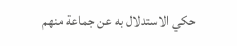حكي الاستدلال به عن جماعة منهم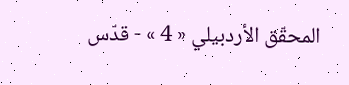المحقّق الأردبيلي « 4 » - قدّس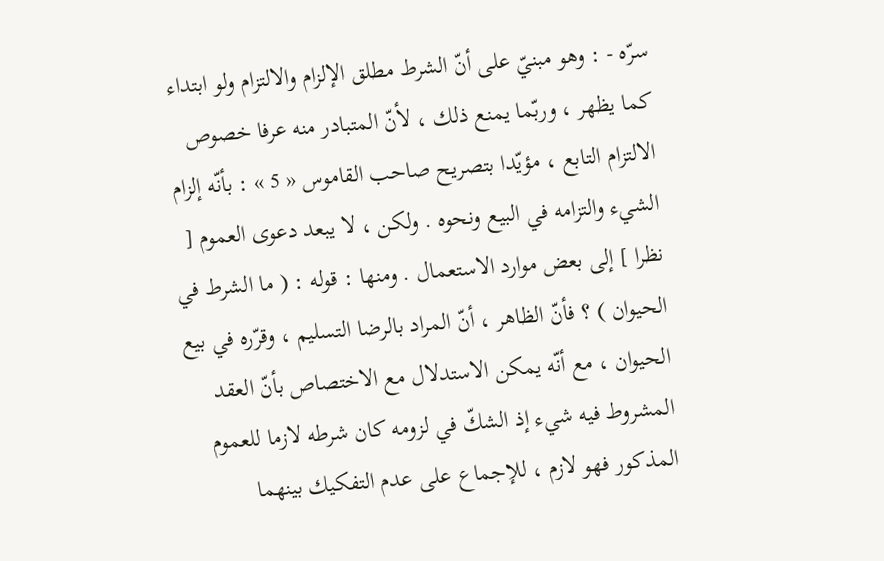سرّه - : وهو مبنيّ على أنّ الشرط مطلق الإلزام والالتزام ولو ابتداء كما يظهر ، وربّما يمنع ذلك ، لأنّ المتبادر منه عرفا خصوص الالتزام التابع ، مؤيّدا بتصريح صاحب القاموس « 5 » : بأنّه إلزام الشيء والتزامه في البيع ونحوه . ولكن ، لا يبعد دعوى العموم [ نظرا ] إلى بعض موارد الاستعمال . ومنها : قوله : ( ما الشرط في الحيوان ) ؟ فأنّ الظاهر ، أنّ المراد بالرضا التسليم ، وقرّره في بيع الحيوان ، مع أنّه يمكن الاستدلال مع الاختصاص بأنّ العقد المشروط فيه شيء إذ الشكّ في لزومه كان شرطه لازما للعموم المذكور فهو لازم ، للإجماع على عدم التفكيك بينهما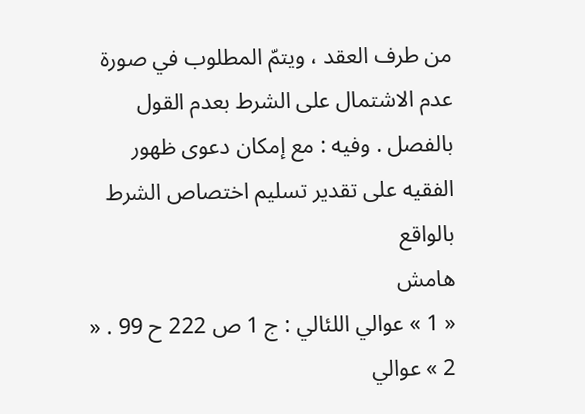من طرف العقد ، ويتمّ المطلوب في صورة عدم الاشتمال على الشرط بعدم القول بالفصل . وفيه : مع إمكان دعوى ظهور الفقيه على تقدير تسليم اختصاص الشرط بالواقع
هامش
« 1 » عوالي اللئالي : ج 1 ص 222 ح 99 . « 2 » عوالي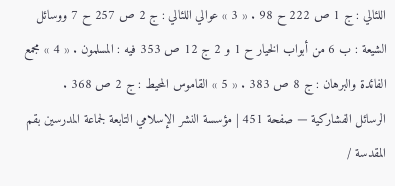اللئالي : ج 1 ص 222 ح 98 . « 3 » عوالي اللئالي : ج 2 ص 257 ح 7 ووسائل الشيعة : ب 6 من أبواب الخيار ح 1 و 2 ج 12 ص 353 فيه : المسلمون . « 4 » مجمع الفائدة والبرهان : ج 8 ص 383 . « 5 » القاموس المحيط : ج 2 ص 368 .
الرسائل الفشاركية — صفحة 451 | مؤسسة النشر الإسلامي التابعة لجماعة المدرسين بقم المقدسة /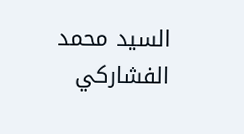السيد محمد الفشاركي